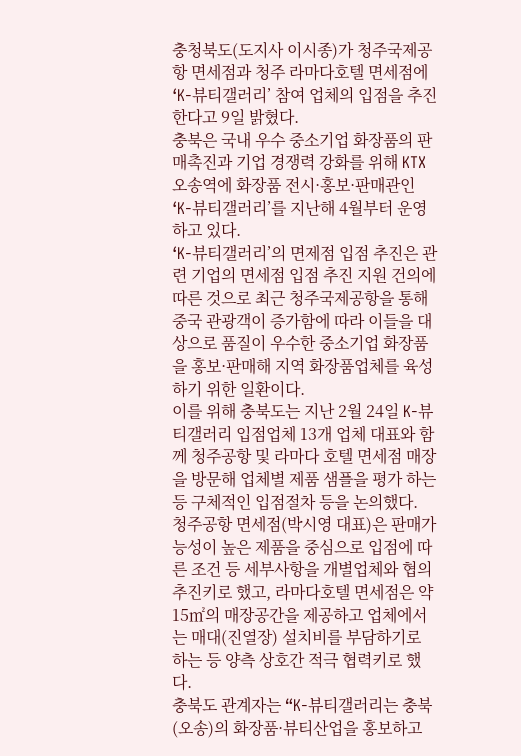충청북도(도지사 이시종)가 청주국제공항 면세점과 청주 라마다호텔 면세점에 ‘K-뷰티갤러리’ 참여 업체의 입점을 추진한다고 9일 밝혔다.
충북은 국내 우수 중소기업 화장품의 판매촉진과 기업 경쟁력 강화를 위해 KTX오송역에 화장품 전시·홍보·판매관인 ‘K-뷰티갤러리’를 지난해 4월부터 운영하고 있다.
‘K-뷰티갤러리’의 면제점 입점 추진은 관련 기업의 면세점 입점 추진 지원 건의에 따른 것으로 최근 청주국제공항을 통해 중국 관광객이 증가함에 따라 이들을 대상으로 품질이 우수한 중소기업 화장품을 홍보·판매해 지역 화장품업체를 육성하기 위한 일환이다.
이를 위해 충북도는 지난 2월 24일 K-뷰티갤러리 입점업체 13개 업체 대표와 함께 청주공항 및 라마다 호텔 면세점 매장을 방문해 업체별 제품 샘플을 평가 하는 등 구체적인 입점절차 등을 논의했다.
청주공항 면세점(박시영 대표)은 판매가능성이 높은 제품을 중심으로 입점에 따른 조건 등 세부사항을 개별업체와 협의 추진키로 했고, 라마다호텔 면세점은 약 15㎡의 매장공간을 제공하고 업체에서는 매대(진열장) 설치비를 부담하기로 하는 등 양측 상호간 적극 협력키로 했다.
충북도 관계자는 “K-뷰티갤러리는 충북(오송)의 화장품·뷰티산업을 홍보하고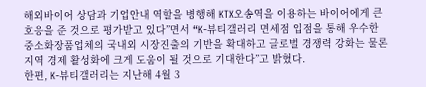해외바이어 상담과 기업안내 역할을 병행해 KTX오송역을 이용하는 바이어에게 큰 호응을 준 것으로 평가받고 있다”면서 “K-뷰티갤러리 면세점 입점을 통해 우수한 중소화장품업체의 국내외 시장진출의 기반을 확대하고 글로벌 경쟁력 강화는 물론 지역 경제 활성화에 크게 도움이 될 것으로 기대한다”고 밝혔다.
한편, K-뷰티갤러리는 지난해 4월 3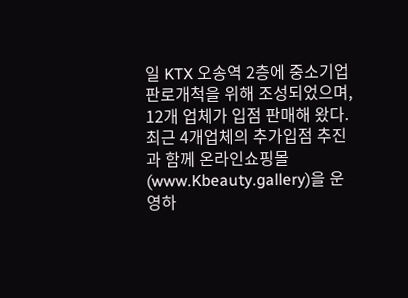일 KTX 오송역 2층에 중소기업 판로개척을 위해 조성되었으며, 12개 업체가 입점 판매해 왔다. 최근 4개업체의 추가입점 추진과 함께 온라인쇼핑몰(www.Kbeauty.gallery)을 운영하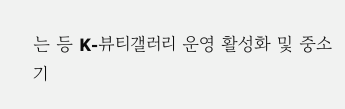는 등 K-뷰티갤러리 운영 활성화 및 중소기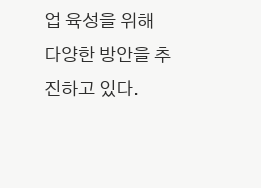업 육성을 위해 다양한 방안을 추진하고 있다.